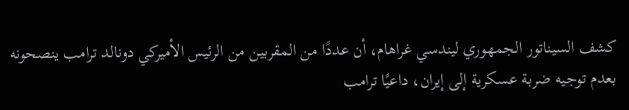كشف السيناتور الجمهوري ليندسي غراهام، أن عددًا من المقربين من الرئيس الأميركي دونالد ترامب ينصحونه بعدم توجيه ضربة عسكرية إلى إيران، داعيًا ترامب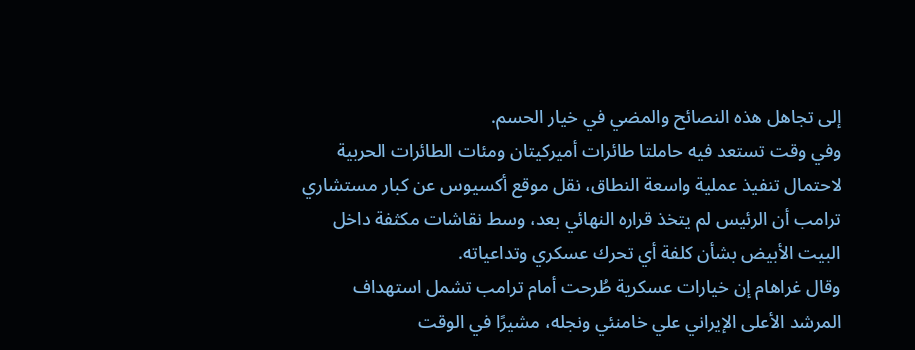إلى تجاهل هذه النصائح والمضي في خيار الحسم.
وفي وقت تستعد فيه حاملتا طائرات أميركيتان ومئات الطائرات الحربية لاحتمال تنفيذ عملية واسعة النطاق، نقل موقع أكسيوس عن كبار مستشاري ترامب أن الرئيس لم يتخذ قراره النهائي بعد، وسط نقاشات مكثفة داخل البيت الأبيض بشأن كلفة أي تحرك عسكري وتداعياته.
وقال غراهام إن خيارات عسكرية طُرحت أمام ترامب تشمل استهداف المرشد الأعلى الإيراني علي خامنئي ونجله، مشيرًا في الوقت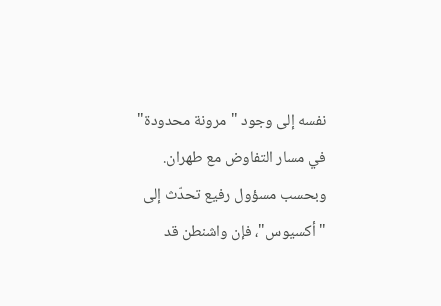نفسه إلى وجود "مرونة محدودة" في مسار التفاوض مع طهران.
وبحسب مسؤول رفيع تحدّث إلى "أكسيوس"، فإن واشنطن قد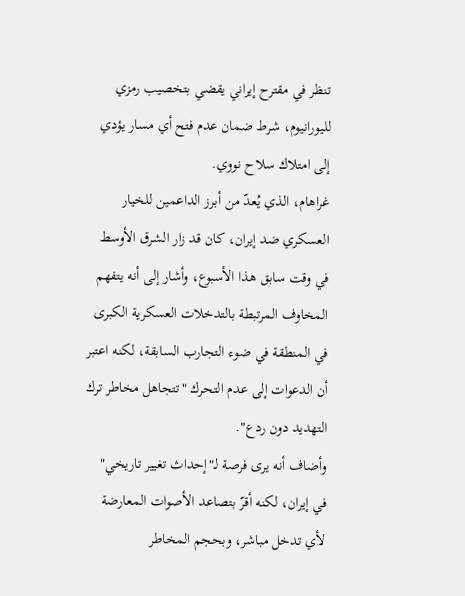تنظر في مقترح إيراني يقضي بتخصيب رمزي لليورانيوم، شرط ضمان عدم فتح أي مسار يؤدي إلى امتلاك سلاح نووي.
غراهام، الذي يُعدّ من أبرز الداعمين للخيار العسكري ضد إيران، كان قد زار الشرق الأوسط في وقت سابق هذا الأسبوع، وأشار إلى أنه يتفهم المخاوف المرتبطة بالتدخلات العسكرية الكبرى في المنطقة في ضوء التجارب السابقة، لكنه اعتبر أن الدعوات إلى عدم التحرك "تتجاهل مخاطر ترك التهديد دون ردع".
وأضاف أنه يرى فرصة لـ"إحداث تغيير تاريخي" في إيران، لكنه أقرّ بتصاعد الأصوات المعارضة لأي تدخل مباشر، وبحجم المخاطر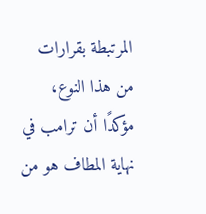المرتبطة بقرارات من هذا النوع، مؤكدًا أن ترامب في نهاية المطاف هو من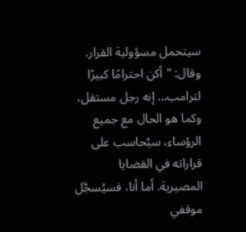سيتحمل مسؤولية القرار.
وقال: "أكن احترامًا كبيرًا لترامب… إنه رجل مستقل، وكما هو الحال مع جميع الرؤساء، سيُحاسب على قراراته في القضايا المصيرية. أما أنا، فسيُسجَّل موقفي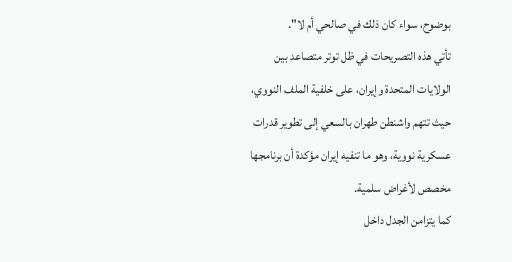بوضوح، سواء كان ذلك في صالحي أم لا".
تأتي هذه التصريحات في ظل توتر متصاعد بين الولايات المتحدة وإيران، على خلفية الملف النووي، حيث تتهم واشنطن طهران بالسعي إلى تطوير قدرات عسكرية نووية، وهو ما تنفيه إيران مؤكدة أن برنامجها مخصص لأغراض سلمية.
كما يتزامن الجدل داخل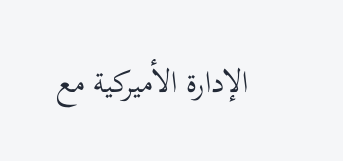الإدارة الأميركية مع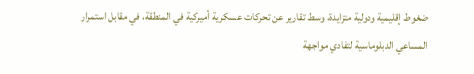ضغوط إقليمية ودولية متزايدة، وسط تقارير عن تحركات عسكرية أميركية في المنطقة، في مقابل استمرار المساعي الدبلوماسية لتفادي مواجهة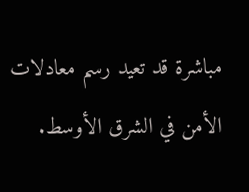مباشرة قد تعيد رسم معادلات الأمن في الشرق الأوسط.